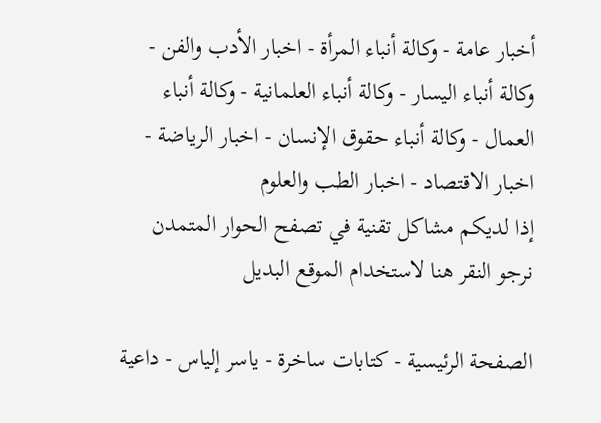أخبار عامة - وكالة أنباء المرأة - اخبار الأدب والفن - وكالة أنباء اليسار - وكالة أنباء العلمانية - وكالة أنباء العمال - وكالة أنباء حقوق الإنسان - اخبار الرياضة - اخبار الاقتصاد - اخبار الطب والعلوم
إذا لديكم مشاكل تقنية في تصفح الحوار المتمدن نرجو النقر هنا لاستخدام الموقع البديل

الصفحة الرئيسية - كتابات ساخرة - ياسر إلياس - داعية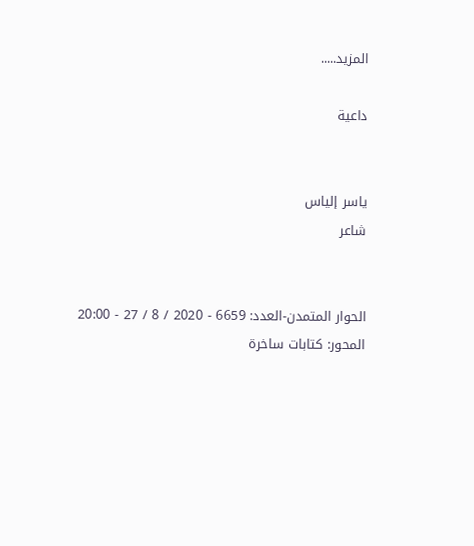المزيد.....

داعية


ياسر إلياس
شاعر


الحوار المتمدن-العدد: 6659 - 2020 / 8 / 27 - 20:00
المحور: كتابات ساخرة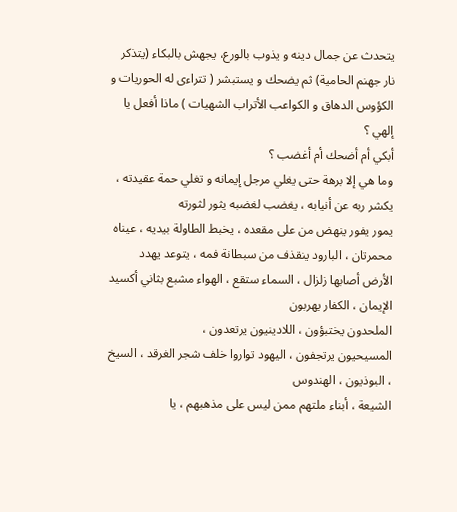يتحدث عن جمال دينه و يذوب بالورع، يجهش بالبكاء (يتذكر نار جهنم الحامية) ثم يضحك و يستبشر ( تتراءى له الحوريات و الكؤوس الدهاق و الكواعب الأتراب الشهيات ) ماذا أفعل يا إلهي ؟
أبكي أم أضحك أم أغضب ؟
وما هي إلا برهة حتى يغلي مرجل إيمانه و تغلي حمة عقيدته ، يكشر ربه عن أنيابه ، يغضب لغضبه يثور لثورته
يمور يفور ينهض من على مقعده ، يخبط الطاولة بيديه ، عيناه محمرتان ، البارود ينقذف من سبطانة فمه ، يتوعد يهدد
الأرض أصابها زلزال ، السماء ستقع ، الهواء مشبع بثاني أكسيد الإيمان ، الكفار يهربون
الملحدون يختبؤون ، اللادينيون يرتعدون ،
المسيحيون يرتجفون ، اليهود تواروا خلف شجر الغرقد ، السيخ ، البوذيون ، الهندوس
الشيعة ، أبناء ملتهم ممن ليس على مذهبهم ، يا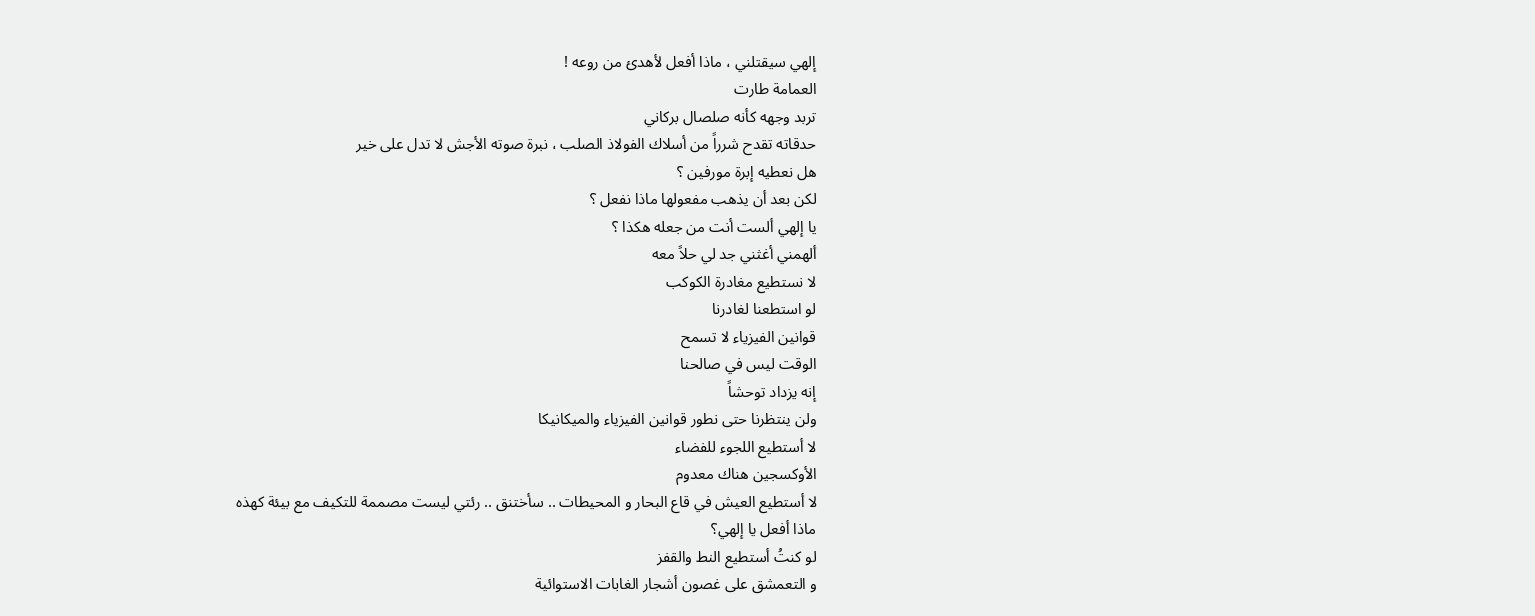إلهي سيقتلني ، ماذا أفعل لأهدئ من روعه !
العمامة طارت
تربد وجهه كأنه صلصال بركاني
حدقاته تقدح شرراً من أسلاك الفولاذ الصلب ، نبرة صوته الأجش لا تدل على خير
هل نعطيه إبرة مورفين ؟
لكن بعد أن يذهب مفعولها ماذا نفعل ؟
يا إلهي ألست أنت من جعله هكذا ؟
ألهمني أغثني جد لي حلاً معه
لا نستطيع مغادرة الكوكب
لو استطعنا لغادرنا
قوانين الفيزياء لا تسمح
الوقت ليس في صالحنا
إنه يزداد توحشاً
ولن ينتظرنا حتى نطور قوانين الفيزياء والميكانيكا
لا أستطيع اللجوء للفضاء
الأوكسجين هناك معدوم
لا أستطيع العيش في قاع البحار و المحيطات .. سأختنق .. رئتي ليست مصممة للتكيف مع بيئة كهذه
ماذا أفعل يا إلهي؟
لو كنتُ أستطيع النط والقفز
و التعمشق على غصون أشجار الغابات الاستوائية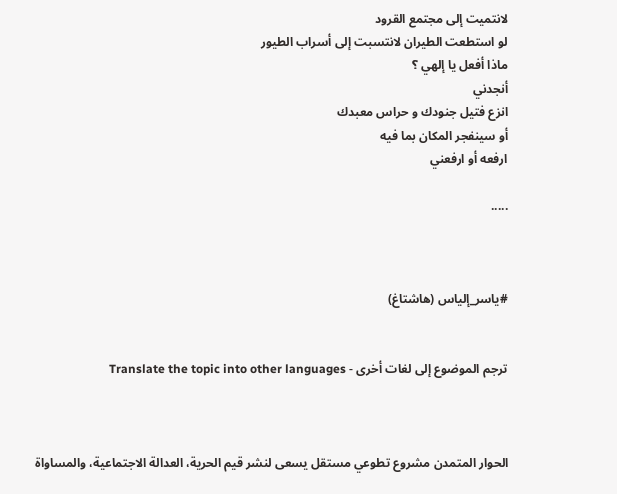لانتميت إلى مجتمع القرود
لو استطعت الطيران لانتسبت إلى أسراب الطيور
ماذا أفعل يا إلهي ؟
أنجدني
انزع فتيل جنودك و حراس معبدك
أو سينفجر المكان بما فيه
ارفعه أو ارفعني

.....



#ياسر_إلياس (هاشتاغ)


ترجم الموضوع إلى لغات أخرى - Translate the topic into other languages



الحوار المتمدن مشروع تطوعي مستقل يسعى لنشر قيم الحرية، العدالة الاجتماعية، والمساواة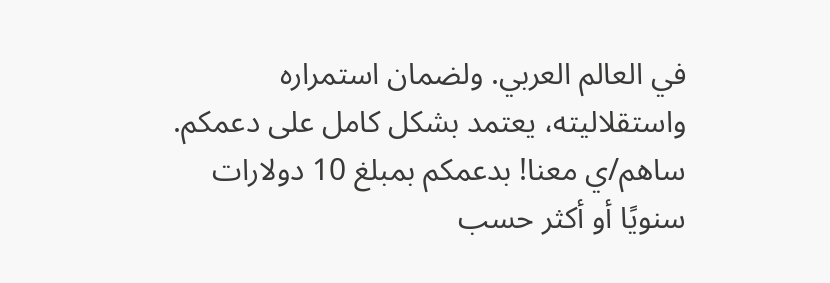في العالم العربي. ولضمان استمراره واستقلاليته، يعتمد بشكل كامل على دعمكم. ساهم/ي معنا! بدعمكم بمبلغ 10 دولارات سنويًا أو أكثر حسب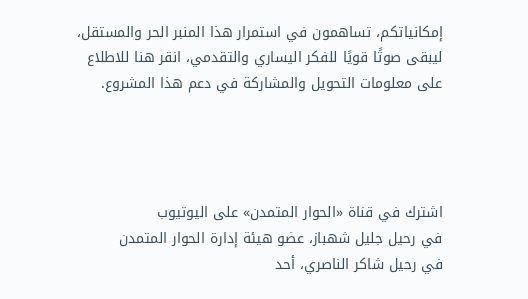إمكانياتكم، تساهمون في استمرار هذا المنبر الحر والمستقل، ليبقى صوتًا قويًا للفكر اليساري والتقدمي، انقر هنا للاطلاع على معلومات التحويل والمشاركة في دعم هذا المشروع.




اشترك في قناة «الحوار المتمدن» على اليوتيوب
في رحيل جليل شهباز، عضو هيئة إدارة الحوار المتمدن
في رحيل شاكر الناصري، أحد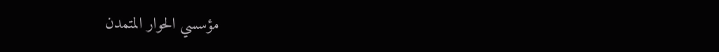مؤسسي الحوار المتمدن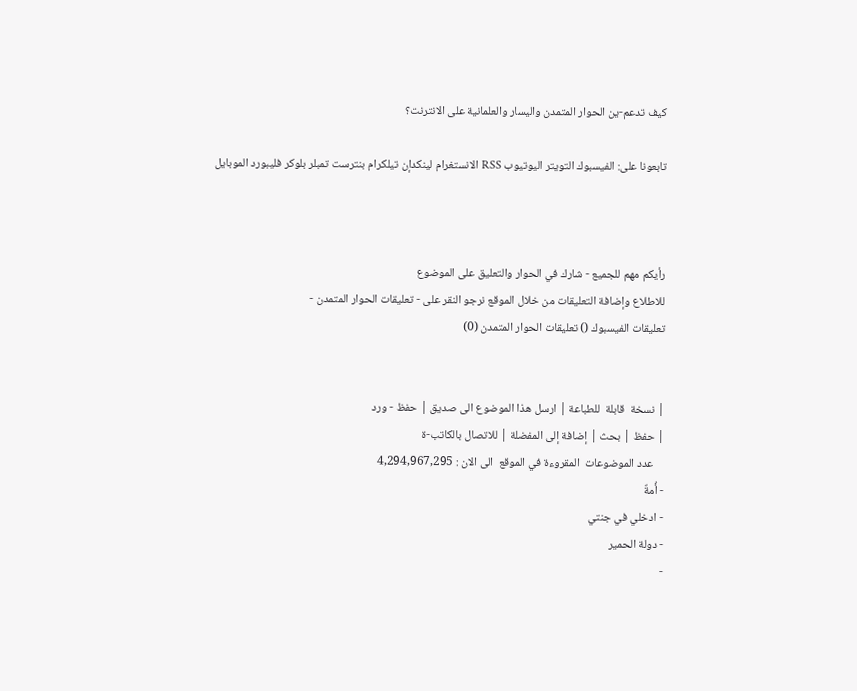كيف تدعم-ين الحوار المتمدن واليسار والعلمانية على الانترنت؟

تابعونا على: الفيسبوك التويتر اليوتيوب RSS الانستغرام لينكدإن تيلكرام بنترست تمبلر بلوكر فليبورد الموبايل



رأيكم مهم للجميع - شارك في الحوار والتعليق على الموضوع
للاطلاع وإضافة التعليقات من خلال الموقع نرجو النقر على - تعليقات الحوار المتمدن -
تعليقات الفيسبوك () تعليقات الحوار المتمدن (0)


| نسخة  قابلة  للطباعة | ارسل هذا الموضوع الى صديق | حفظ - ورد
| حفظ | بحث | إضافة إلى المفضلة | للاتصال بالكاتب-ة
    عدد الموضوعات  المقروءة في الموقع  الى الان : 4,294,967,295
- أُمةٌ
- ادخلي في جنتي
- دولة الحمير
-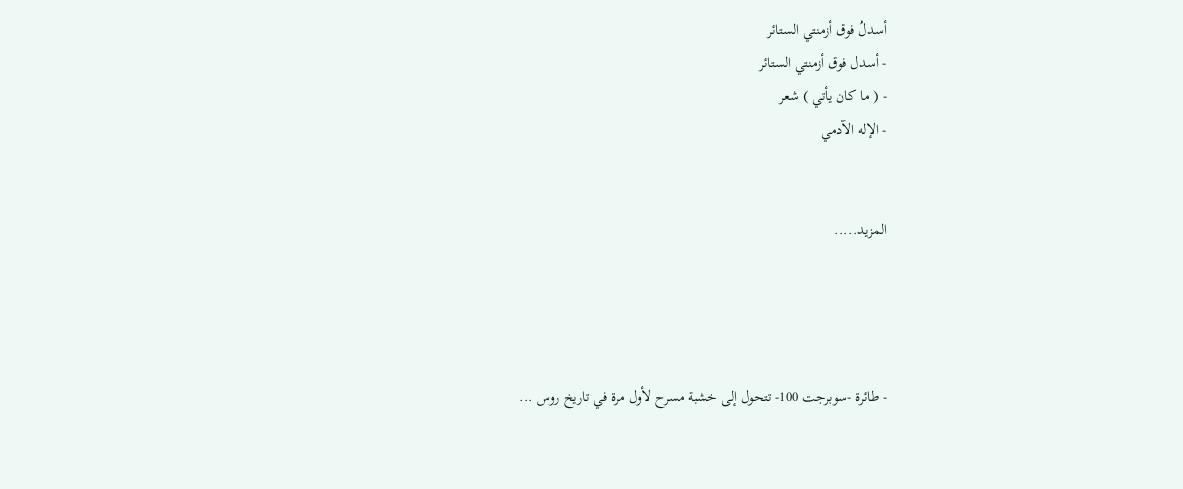أسدلُ فوق أزمنتي الستائر
- أسدل فوق أزمنتي الستائر
- ( ما كان يأتي ) شعر
- الإله الآدمي


المزيد.....




- طائرة -سوبرجت 100- تتحول إلى خشبة مسرح لأول مرة في تاريخ روس ...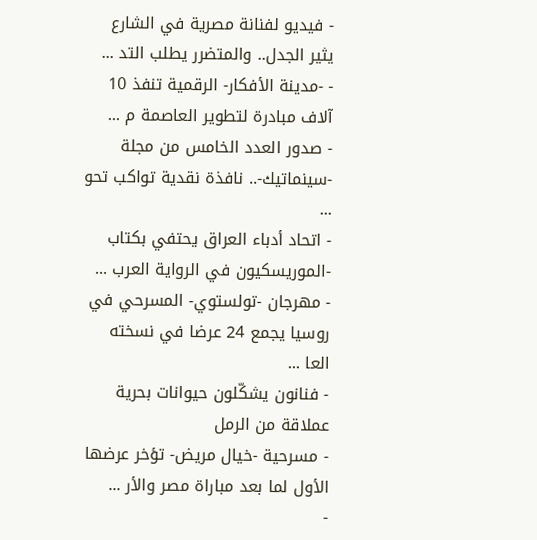- فيديو لفنانة مصرية في الشارع يثير الجدل.. والمتضرر يطلب التد ...
- -مدينة الأفكار- الرقمية تنفذ 10 آلاف مبادرة لتطوير العاصمة م ...
- صدور العدد الخامس من مجلة -سينماتيك-.. نافذة نقدية تواكب تحو ...
- اتحاد أدباء العراق يحتفي بكتاب -الموريسكيون في الرواية العرب ...
- مهرجان -تولستوي- المسرحي في روسيا يجمع 24 عرضا في نسخته العا ...
- فنانون يشكّلون حيوانات بحرية عملاقة من الرمل
- مسرحية -خيال مريض- تؤخر عرضها الأول لما بعد مباراة مصر والأر ...
-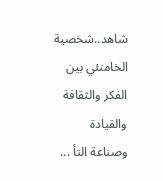شاهد..شخصية الخامنئي بين الفكر والثقافة والقيادة وصناعة التأ ...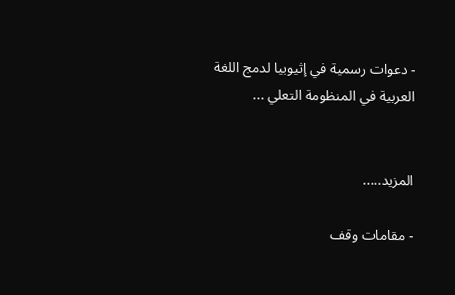- دعوات رسمية في إثيوبيا لدمج اللغة العربية في المنظومة التعلي ...


المزيد.....

- مقامات وقف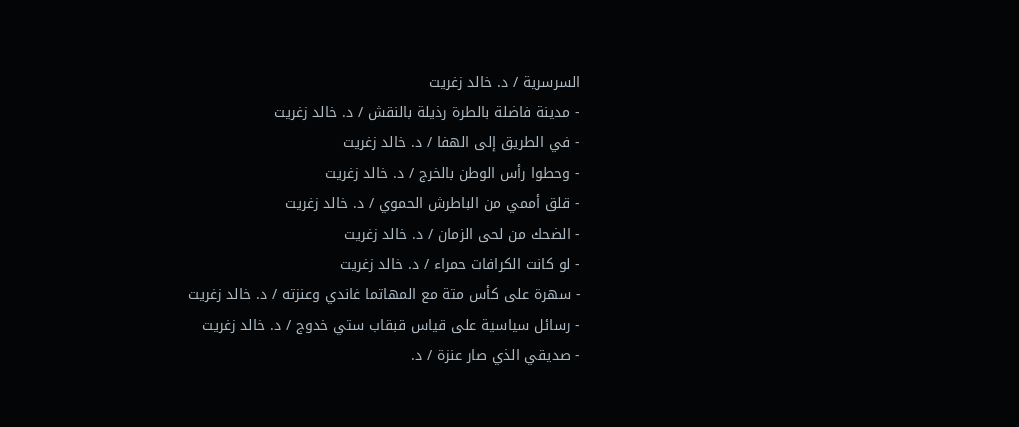السرسرية / د. خالد زغريت
- مدينة فاضلة بالطرة رذيلة بالنقش / د. خالد زغريت
- في الطريق إلى الهفا / د. خالد زغريت
- وحطوا رأس الوطن بالخرج / د. خالد زغريت
- قلق أممي من الباطرش الحموي / د. خالد زغريت
- الضحك من لحى الزمان / د. خالد زغريت
- لو كانت الكرافات حمراء / د. خالد زغريت
- سهرة على كأس متة مع المهاتما غاندي وعنزته / د. خالد زغريت
- رسائل سياسية على قياس قبقاب ستي خدوج / د. خالد زغريت
- صديقي الذي صار عنزة / د.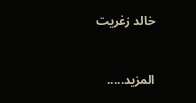خالد زغريت


المزيد.....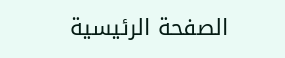الصفحة الرئيسية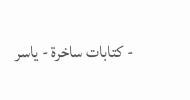- كتابات ساخرة - ياسر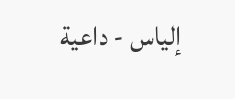إلياس - داعية